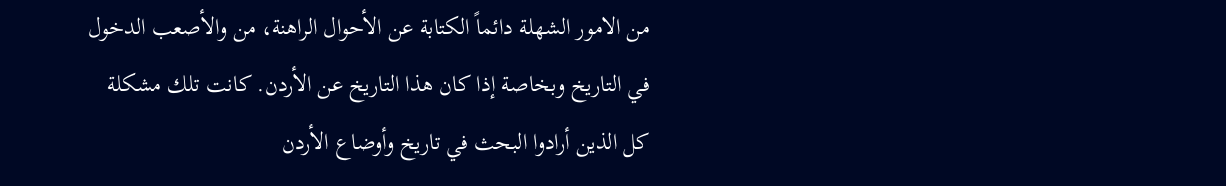من الامور الشهلة دائماً الكتابة عن الأحوال الراهنة، من والأصعب الدخول في التاريخ وبخاصة إذا كان هذا التاريخ عن الأردن. كانت تلك مشكلة كل الذين أرادوا البحث في تاريخ وأوضاع الأردن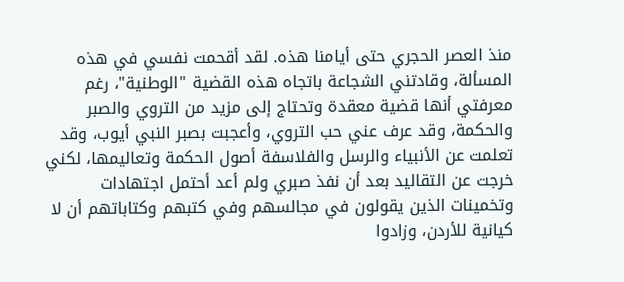منذ العصر الحجري حتى أيامنا هذه. لقد أقحمت نفسي في هذه المسألة، وقادتني الشجاعة باتجاه هذه القضية "الوطنية"، رغم معرفتي أنها قضية معقدة وتحتاج إلى مزيد من التروي والصبر والحكمة، وقد عرف عني حب التروي، وأعجبت بصبر النبي أيوب، وقد تعلمت عن الأنبياء والرسل والفلاسفة أصول الحكمة وتعاليمها، لكني خرجت عن التقاليد بعد أن نفذ صبري ولم أعد أحتمل اجتهادات وتخمينات الذين يقولون في مجالسهم وفي كتبهم وكتاباتهم أن لا كيانية للأردن، وزادوا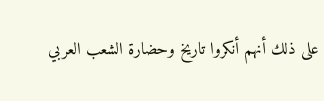على ذلك أنهم أنكروا تاريخ وحضارة الشعب العربي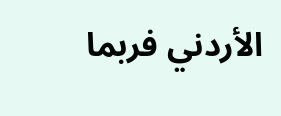الأردني فربما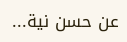عن حسن نية...